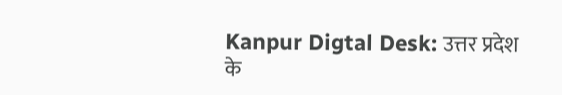Kanpur Digtal Desk: उत्तर प्रदेश के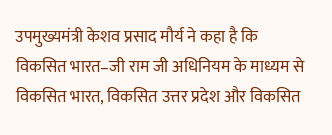उपमुख्यमंत्री केशव प्रसाद मौर्य ने कहा है कि विकसित भारत–जी राम जी अधिनियम के माध्यम से विकसित भारत, विकसित उत्तर प्रदेश और विकसित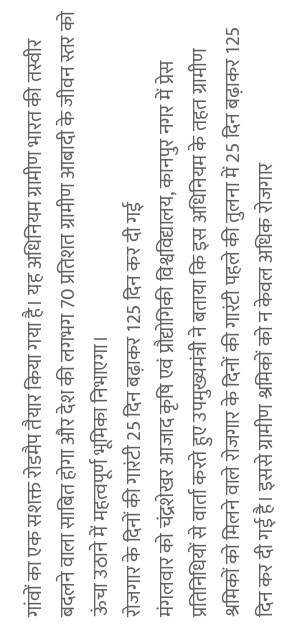गांवों का एक सशक्त रोडमैप तैयार किया गया है। यह अधिनियम ग्रामीण भारत की तस्वीर बदलने वाला साबित होगा और देश की लगभग 70 प्रतिशत ग्रामीण आबादी के जीवन स्तर को ऊंचा उठाने में महत्वपूर्ण भूमिका निभाएगा।
रोजगार के दिनों की गारंटी 25 दिन बढ़ाकर 125 दिन कर दी गई
मंगलवार को चंद्रशेखर आजाद कृषि एवं प्रौद्योगिकी विश्वविद्यालय, कानपुर नगर में प्रेस प्रतिनिधियों से वार्ता करते हुए उपमुख्यमंत्री ने बताया कि इस अधिनियम के तहत ग्रामीण श्रमिकों को मिलने वाले रोजगार के दिनों की गारंटी पहले की तुलना में 25 दिन बढ़ाकर 125 दिन कर दी गई है। इससे ग्रामीण श्रमिकों को न केवल अधिक रोजगार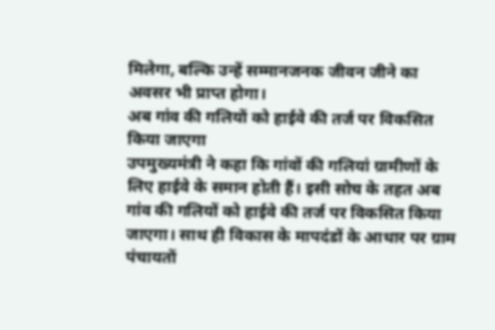मिलेगा, बल्कि उन्हें सम्मानजनक जीवन जीने का अवसर भी प्राप्त होगा।
अब गांव की गलियों को हाईवे की तर्ज पर विकसित किया जाएगा
उपमुख्यमंत्री ने कहा कि गांवों की गलियां ग्रामीणों के लिए हाईवे के समान होती हैं। इसी सोच के तहत अब गांव की गलियों को हाईवे की तर्ज पर विकसित किया जाएगा। साथ ही विकास के मापदंडों के आधार पर ग्राम पंचायतों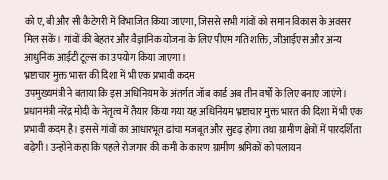को ए, बी और सी कैटेगरी में विभाजित किया जाएगा, जिससे सभी गांवों को समान विकास के अवसर मिल सकें। गांवों की बेहतर और वैज्ञानिक योजना के लिए पीएम गति शक्ति, जीआईएस और अन्य आधुनिक आईटी टूल्स का उपयोग किया जाएगा।
भ्रष्टाचार मुक्त भारत की दिशा में भी एक प्रभावी कदम
उपमुख्यमंत्री ने बताया कि इस अधिनियम के अंतर्गत जॉब कार्ड अब तीन वर्षों के लिए बनाए जाएंगे। प्रधानमंत्री नरेंद्र मोदी के नेतृत्व में तैयार किया गया यह अधिनियम भ्रष्टाचार मुक्त भारत की दिशा में भी एक प्रभावी कदम है। इससे गांवों का आधारभूत ढांचा मजबूत और सुदृढ़ होगा तथा ग्रामीण क्षेत्रों में पारदर्शिता बढ़ेगी। उन्होंने कहा कि पहले रोजगार की कमी के कारण ग्रामीण श्रमिकों को पलायन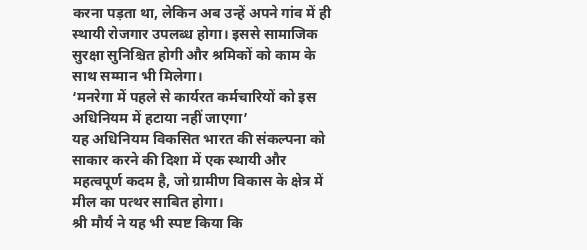करना पड़ता था, लेकिन अब उन्हें अपने गांव में ही स्थायी रोजगार उपलब्ध होगा। इससे सामाजिक सुरक्षा सुनिश्चित होगी और श्रमिकों को काम के साथ सम्मान भी मिलेगा।
‘मनरेगा में पहले से कार्यरत कर्मचारियों को इस अधिनियम में हटाया नहीं जाएगा’
यह अधिनियम विकसित भारत की संकल्पना को साकार करने की दिशा में एक स्थायी और महत्वपूर्ण कदम है, जो ग्रामीण विकास के क्षेत्र में मील का पत्थर साबित होगा।
श्री मौर्य ने यह भी स्पष्ट किया कि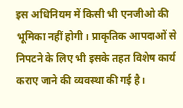इस अधिनियम में किसी भी एनजीओ की भूमिका नहीं होगी। प्राकृतिक आपदाओं से निपटने के लिए भी इसके तहत विशेष कार्य कराए जाने की व्यवस्था की गई है।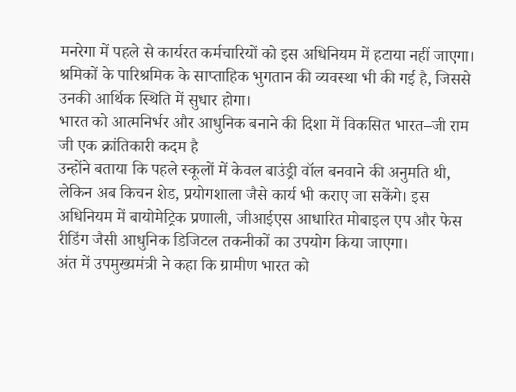मनरेगा में पहले से कार्यरत कर्मचारियों को इस अधिनियम में हटाया नहीं जाएगा। श्रमिकों के पारिश्रमिक के साप्ताहिक भुगतान की व्यवस्था भी की गई है, जिससे उनकी आर्थिक स्थिति में सुधार होगा।
भारत को आत्मनिर्भर और आधुनिक बनाने की दिशा में विकसित भारत–जी राम जी एक क्रांतिकारी कदम है
उन्होंने बताया कि पहले स्कूलों में केवल बाउंड्री वॉल बनवाने की अनुमति थी, लेकिन अब किचन शेड, प्रयोगशाला जैसे कार्य भी कराए जा सकेंगे। इस अधिनियम में बायोमेट्रिक प्रणाली, जीआईएस आधारित मोबाइल एप और फेस रीडिंग जैसी आधुनिक डिजिटल तकनीकों का उपयोग किया जाएगा।
अंत में उपमुख्यमंत्री ने कहा कि ग्रामीण भारत को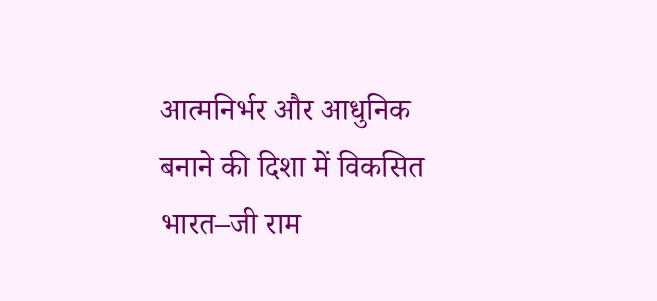आत्मनिर्भर और आधुनिक बनाने की दिशा में विकसित भारत–जी राम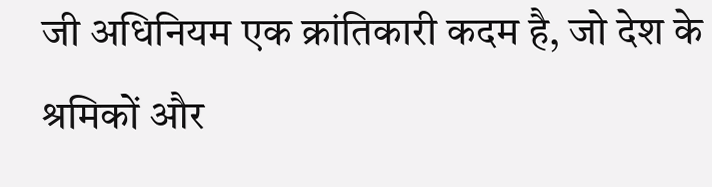जी अधिनियम एक क्रांतिकारी कदम है, जो देश के श्रमिकों और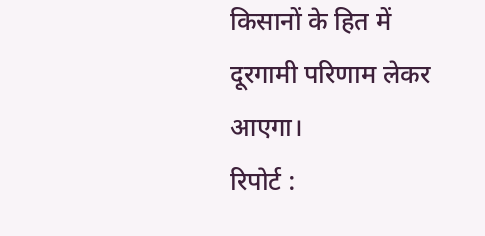किसानों के हित में दूरगामी परिणाम लेकर आएगा।
रिपोर्ट :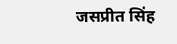जसप्रीत सिंह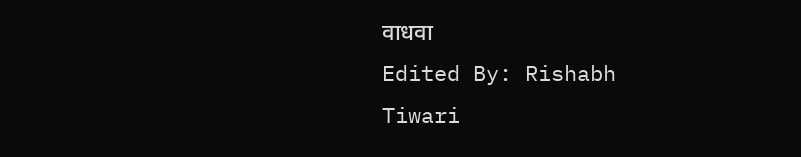वाधवा
Edited By: Rishabh Tiwari